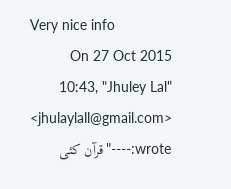Very nice info
On 27 Oct 2015 10:43, "Jhuley Lal" <jhulaylall@gmail.com> wrote:----"قرآن کئی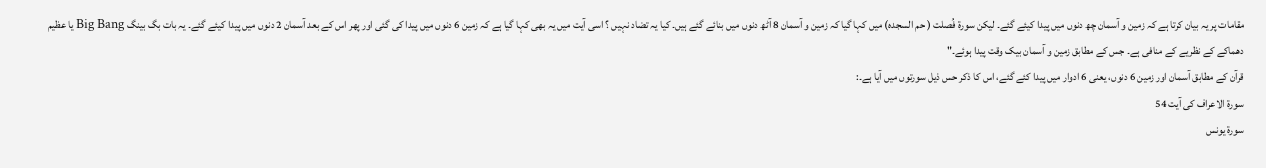مقامات پر یہ بیان کرتا ہے کہ زمین و آسمان چھ دنوں میں پیدا کیئے گئے۔ لیکن سورۃ فُصلت ( حم السجدہ) میں کہا گیا کہ زمین و آسمان 8 آٹھ دنوں میں بنائے گئے ہیں۔ کیا یہ تضاد نہیں ؟ اسی آیت میں یہ بھی کہا گیا ہے کہ زمین 6 دنوں میں پیدا کی گئی اور پھر اس کے بعد آسمان 2 دنوں میں پیدا کیئے گئے۔ یہ بات بگ بینگ Big Bang یا عظیم دھماکے کے نظریے کے منافی ہے۔ جس کے مطابق زمین و آسمان بیک وقت پیدا ہوئے۔"
قرآن کے مطابق آسمان اور زمین 6 دنوں، یعنی 6 ادوار میں پیدا کئے گئے، اس کا ذکر حس ذیل سورتوں میں آیا ہے۔:
سورۃ الاعراف کی آیت 54
سورۃ یونس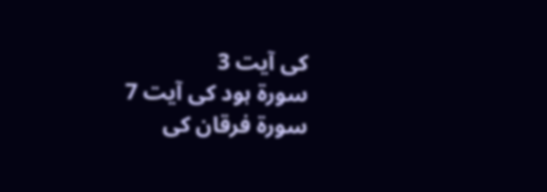کی آیت 3
سورۃ ہود کی آیت 7
سورۃ فرقان کی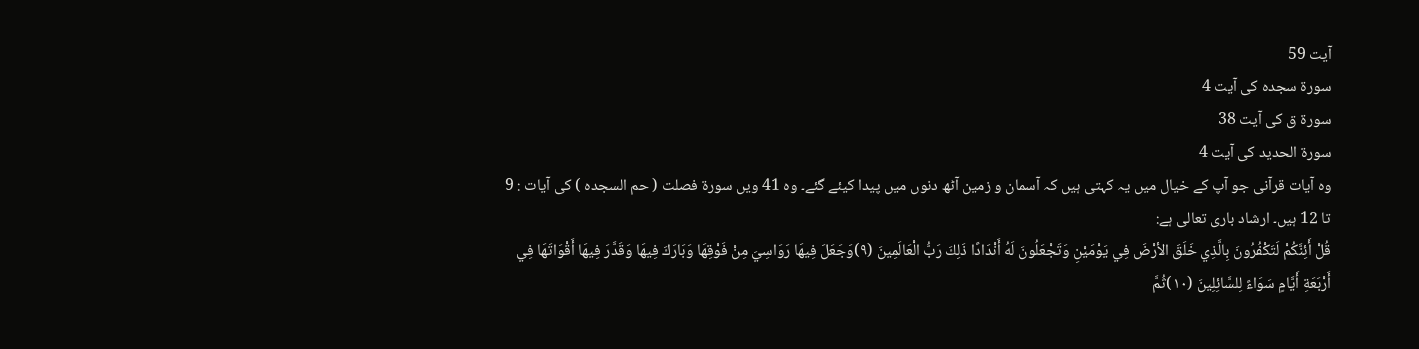آیت 59
سورۃ سجدہ کی آیت 4
سورۃ ق کی آیت 38
سورۃ الحدید کی آیت 4
وہ آیات قرآنی جو آپ کے خیال میں یہ کہتی ہیں کہ آسمان و زمین آٹھ دنوں میں پیدا کیئے گئے۔ وہ 41 ویں سورۃ فصلت ( حم السجدہ ) کی آیات : 9 تا 12 ہیں۔ ارشاد باری تعالی ہے:
قُلْ أَئِنَّكُمْ لَتَكْفُرُونَ بِالَّذِي خَلَقَ الأرْضَ فِي يَوْمَيْنِ وَتَجْعَلُونَ لَهُ أَنْدَادًا ذَلِكَ رَبُّ الْعَالَمِينَ (٩)وَجَعَلَ فِيهَا رَوَاسِيَ مِنْ فَوْقِهَا وَبَارَكَ فِيهَا وَقَدَّرَ فِيهَا أَقْوَاتَهَا فِي أَرْبَعَةِ أَيَّامٍ سَوَاءً لِلسَّائِلِينَ (١٠)ثُمَّ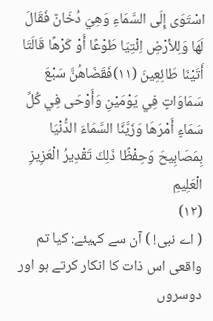اسْتَوَى إِلَى السَّمَاءِ وَهِيَ دُخَانٌ فَقَالَ لَهَا وَلِلأرْضِ اِئْتِيَا طَوْعًا أَوْ كَرْهًا قَالَتَا أَتَيْنَا طَائِعِينَ (١١)فَقَضَاهُنَّ سَبْعَ سَمَاوَاتٍ فِي يَوْمَيْنِ وَأَوْحَى فِي كُلِّ سَمَاءٍ أَمْرَهَا وَزَيَّنَّا السَّمَاءَ الدُّنْيَا بِمَصَابِيحَ وَحِفْظًا ذَلِكَ تَقْدِيرُ الْعَزِيزِ الْعَلِيمِ
(١٢)
( اے نبی! ) آن سے کہیئے: کیا تم واقعی اس ذات کا انکار کرتے ہو اور دوسروں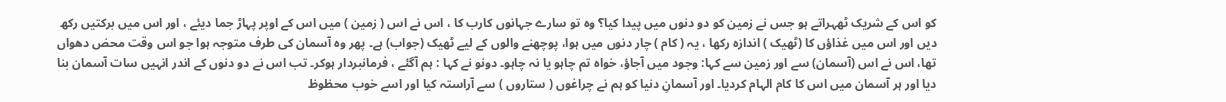کو اس کے شریک ٹھہراتے ہو جس نے زمین کو دو دنوں میں پیدا کیا؟ وہ تو سارے جہانوں کارب کا ، اس نے اس ( زمین ) میں اس کے اوپر پہاڑ جما دیئے ، اور اس میں برکتیں رکھ دیں اور اس میں غذاؤں کا (ٹھیک ) اندازہ رکھا ، یہ ( کام ) چار دنوں میں ہوا، پوچھنے والوں کے لیے ٹھیک (جواب) ہے۔ پھر وہ آسمان کی طرف متوجہ ہوا جو اس وقت محض دھواں تھا، اس نے اس (آسمان) سے اور زمین سے کہا: وجود میں آجاؤ، خواہ تم چاہو یا نہ چاہو۔ دونو نے کہا : ہم آگئے ، فرمانبردار ہوکر۔ تب اس نے دو دنوں کے اندر انہیں سات آسمان بنا دیا اور ہر آسمان میں اس کا کام الہام کردیا۔ اور آسمانِ دنیا کو ہم نے چراغوں ( ستاروں ) سے آراستہ کیا اور اسے خوب محظوظ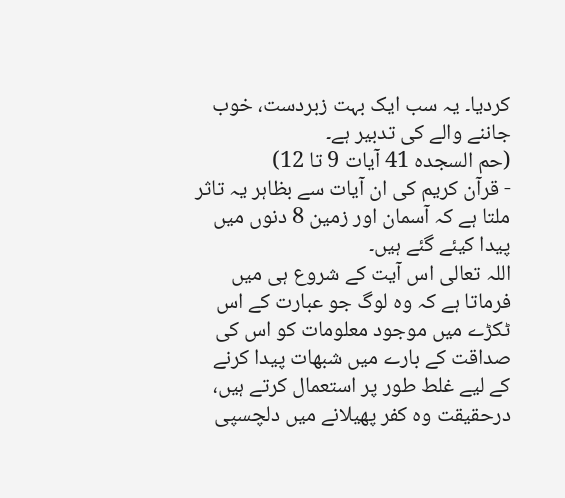کردیا۔ یہ سب ایک بہت زبردست، خوب جاننے والے کی تدبیر ہے۔
(حم السجدہ 41 آیات 9 تا 12)
- قرآن کریم کی ان آیات سے بظاہر یہ تاثر ملتا ہے کہ آسمان اور زمین 8 دنوں میں پیدا کیئے گئے ہیں۔
اللہ تعالی اس آیت کے شروع ہی میں فرماتا ہے کہ وہ لوگ جو عبارت کے اس ٹکڑے میں موجود معلومات کو اس کی صداقت کے بارے میں شبھات پیدا کرنے کے لیے غلط طور پر استعمال کرتے ہیں، درحقیقت وہ کفر پھیلانے میں دلچسپی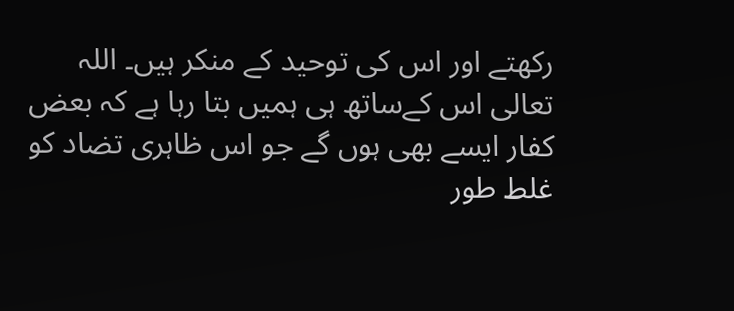رکھتے اور اس کی توحید کے منکر ہیں۔ اللہ تعالی اس کےساتھ ہی ہمیں بتا رہا ہے کہ بعض کفار ایسے بھی ہوں گے جو اس ظاہری تضاد کو غلط طور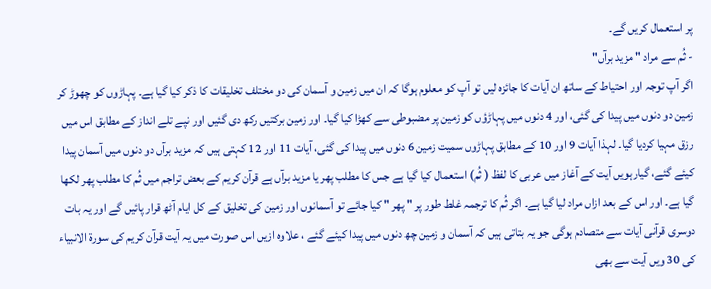پر استعمال کریں گے۔
- ثُم سے مراد " مزید برآں"
اگر آپ توجہ اور احتیاط کے ساتھ ان آیات کا جائزہ لیں تو آپ کو معلوم ہوگا کہ ان میں زمین و آسمان کی دو مختلف تخلیقات کا ذکر کیا گیا ہے۔ پہاڑوں کو چھوڑ کر زمین دو دنوں میں پیدا کی گئی، اور 4 دنوں میں پہاڑؤں کو زمین پر مضبوطی سے کھڑا کیا گیا۔ اور زمین برکتیں رکھ دی گئیں اور نپے تلے انداز کے مطابق اس میں رزق مہیا کردیا گیا۔ لہذا آیات 9 اور 10 کے مطابق پہاڑوں سمیت زمین 6 دنوں میں پیدا کی گئی، آیات 11 اور 12 کہتی ہیں کہ مزید برآں دو دنوں میں آسمان پیدا کیئے گئے، گیارہویں آیت کے آغاز میں عربی کا لفظ ( ثُم) استعمال کیا گیا ہے جس کا مطلب پھر یا مزید برآں ہے قرآن کریم کے بعض تراجم میں ثُم کا مطلب پھر لکھا گیا ہے۔ اور اس کے بعد ازاں مراد لیا گیا ہے۔ اگر ثُم کا ترجمہ غلط طور پر " پھر " کیا جائے تو آسمانوں اور زمین کی تخلیق کے کل ایام آٹھ قرار پائیں گے اور یہ بات دوسری قرآنی آیات سے متصادم ہوگی جو یہ بتاتی ہیں کہ آسمان و زمین چھ دنوں میں پیدا کیئے گئے ، علاوہ ازیں اس صورت میں یہ آیت قرآن کریم کی سورۃ الانبیاء کی 30 ویں آیت سے بھی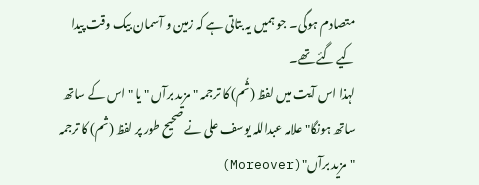متصادم ہوگی۔ جو ہمیں یہ بتاتی ہے کہ زمین و آسمان بیک وقت پیدا کیے گئے تھے۔
لہذا اس آیت میں لفظ (ثُم) کا ترجمہ " مزید برآں " یا "اس کے ساتھ ساتھ ہونگا" علامہ عبداللہ یوسف علی نے صحیح طور پر لفظ (ثم) کا ترجمہ "مزید برآں"(Moreover)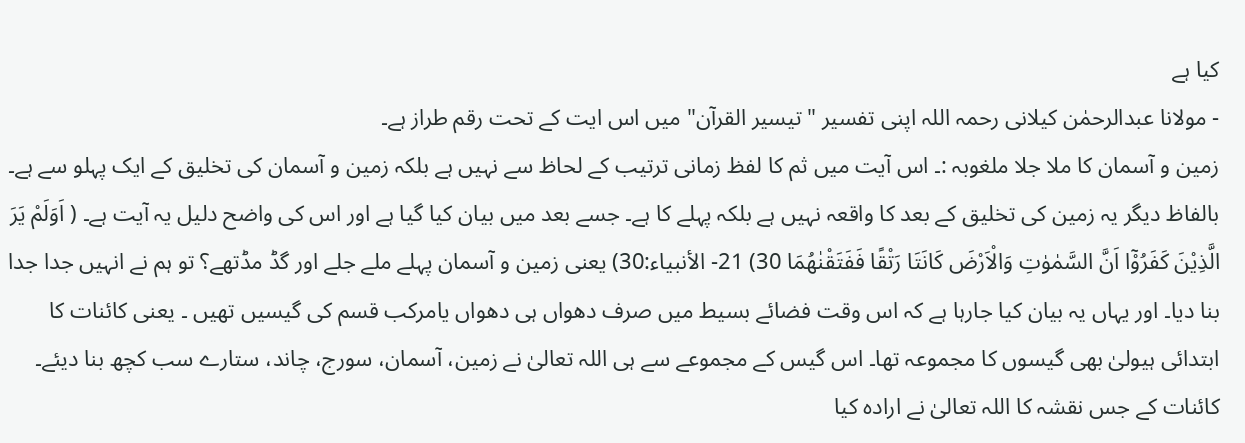کیا ہے
- مولانا عبدالرحمٰن کیلانی رحمہ اللہ اپنی تفسیر "تیسیر القرآن" میں اس ایت کے تحت رقم طراز ہے۔
زمین و آسمان کا ملا جلا ملغوبہ :۔ اس آیت میں ثم کا لفظ زمانی ترتیب کے لحاظ سے نہیں ہے بلکہ زمین و آسمان کی تخلیق کے ایک پہلو سے ہے۔ بالفاظ دیگر یہ زمین کی تخلیق کے بعد کا واقعہ نہیں ہے بلکہ پہلے کا ہے۔ جسے بعد میں بیان کیا گیا ہے اور اس کی واضح دلیل یہ آیت ہے۔ ( اَوَلَمْ يَرَ الَّذِيْنَ كَفَرُوْٓا اَنَّ السَّمٰوٰتِ وَالْاَرْضَ كَانَتَا رَتْقًا فَفَتَقْنٰهُمَا 30) 21- الأنبياء:30) یعنی زمین و آسمان پہلے ملے جلے اور گڈ مڈتھے؟ تو ہم نے انہیں جدا جدا بنا دیا۔ اور یہاں یہ بیان کیا جارہا ہے کہ اس وقت فضائے بسیط میں صرف دھواں ہی دھواں یامرکب قسم کی گیسیں تھیں ۔ یعنی کائنات کا ابتدائی ہیولیٰ بھی گیسوں کا مجموعہ تھا۔ اس گیس کے مجموعے سے ہی اللہ تعالیٰ نے زمین، آسمان، سورج، چاند، ستارے سب کچھ بنا دیئے۔ کائنات کے جس نقشہ کا اللہ تعالیٰ نے ارادہ کیا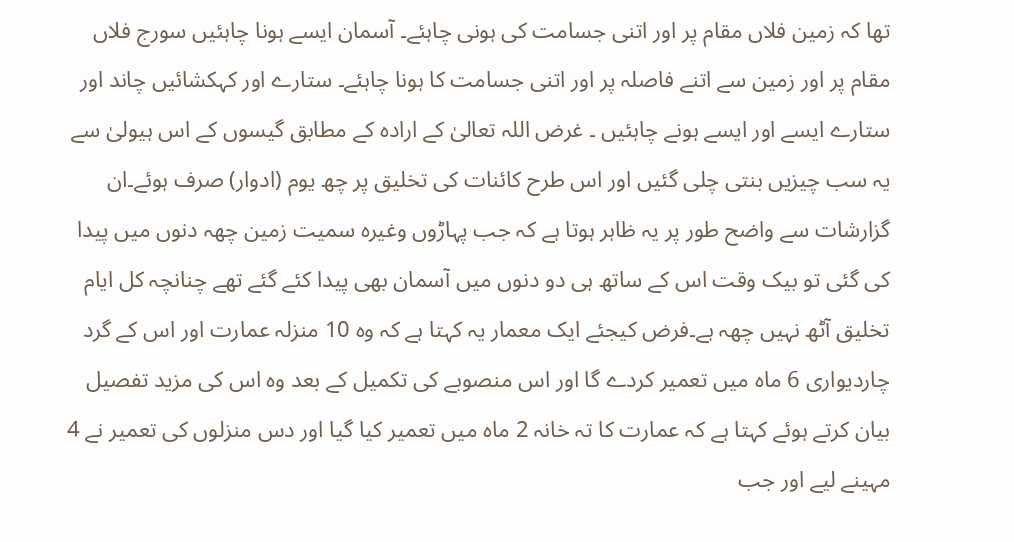تھا کہ زمین فلاں مقام پر اور اتنی جسامت کی ہونی چاہئے۔ آسمان ایسے ہونا چاہئیں سورج فلاں مقام پر اور زمین سے اتنے فاصلہ پر اور اتنی جسامت کا ہونا چاہئے۔ ستارے اور کہکشائیں چاند اور ستارے ایسے اور ایسے ہونے چاہئیں ۔ غرض اللہ تعالیٰ کے ارادہ کے مطابق گیسوں کے اس ہیولیٰ سے یہ سب چیزیں بنتی چلی گئیں اور اس طرح کائنات کی تخلیق پر چھ یوم (ادوار) صرف ہوئے۔ان گزارشات سے واضح طور پر یہ ظاہر ہوتا ہے کہ جب پہاڑوں وغیرہ سمیت زمین چھہ دنوں میں پیدا کی گئی تو بیک وقت اس کے ساتھ ہی دو دنوں میں آسمان بھی پیدا کئے گئے تھے چنانچہ کل ایام تخلیق آٹھ نہیں چھہ ہے۔فرض کیجئے ایک معمار یہ کہتا ہے کہ وہ 10 منزلہ عمارت اور اس کے گرد چاردیواری 6 ماہ میں تعمیر کردے گا اور اس منصوبے کی تکمیل کے بعد وہ اس کی مزید تفصیل بیان کرتے ہوئے کہتا ہے کہ عمارت کا تہ خانہ 2 ماہ میں تعمیر کیا گیا اور دس منزلوں کی تعمیر نے 4 مہینے لیے اور جب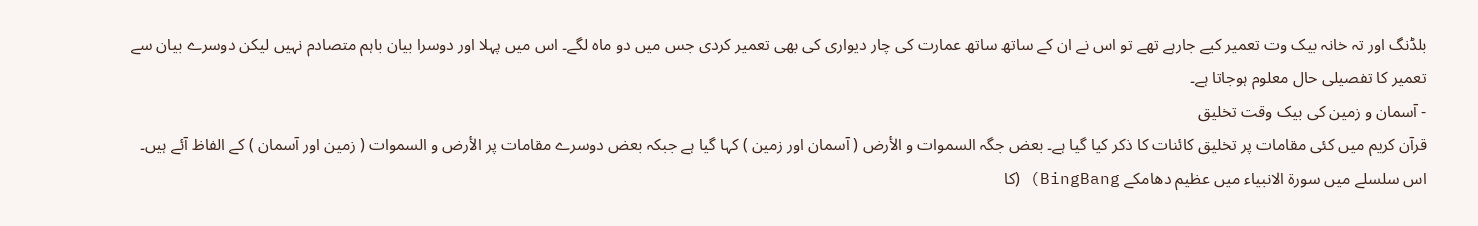بلڈنگ اور تہ خانہ بیک وت تعمیر کیے جارہے تھے تو اس نے ان کے ساتھ ساتھ عمارت کی چار دیواری کی بھی تعمیر کردی جس میں دو ماہ لگے۔ اس میں پہلا اور دوسرا بیان باہم متصادم نہیں لیکن دوسرے بیان سے تعمیر کا تفصیلی حال معلوم ہوجاتا ہے۔
- آسمان و زمین کی بیک وقت تخلیق
قرآن کریم میں کئی مقامات پر تخلیق کائنات کا ذکر کیا گیا ہے۔ بعض جگہ السموات و الأرض ( آسمان اور زمین ) کہا گیا ہے جبکہ بعض دوسرے مقامات پر الأرض و السموات ( زمین اور آسمان ) کے الفاظ آئے ہیں۔ اس سلسلے میں سورۃ الانبیاء میں عظیم دھامکے BingBang) (کا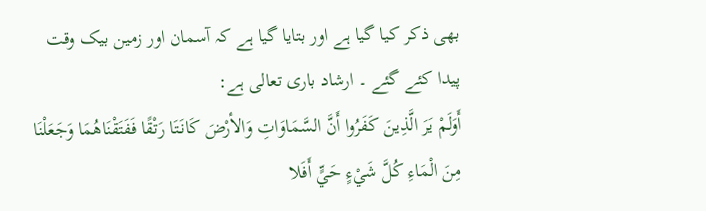بھی ذکر کیا گیا ہے اور بتایا گیا ہے کہ آسمان اور زمین بیک وقت پیدا کئے گئے ۔ ارشاد باری تعالی ہے:
أَوَلَمْ يَرَ الَّذِينَ كَفَرُوا أَنَّ السَّمَاوَاتِ وَالأرْضَ كَانَتَا رَتْقًا فَفَتَقْنَاهُمَا وَجَعَلْنَا مِنَ الْمَاءِ كُلَّ شَيْءٍ حَيٍّ أَفَلا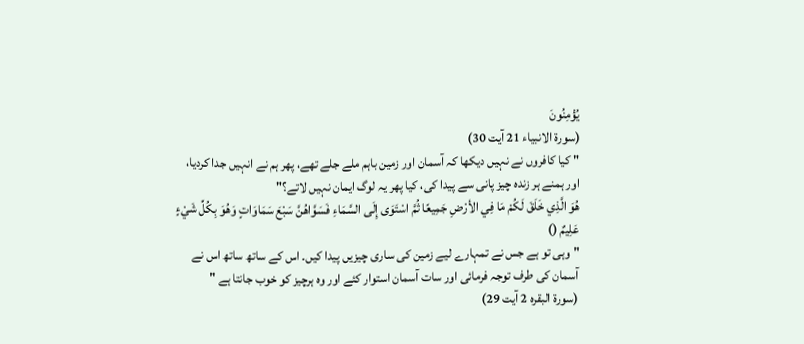يُؤْمِنُونَ
(سورۃ الانبیاء 21 آیت 30)
" کیا کافروں نے نہیں دیکھا کہ آسمان اور زمین باہم ملے جلے تھے، پھر ہم نے انہیں جدا کردیا، اور ہمنے ہر زندہ چیز پانی سے پیدا کی، کیا پھر یہ لوگ ایمان نہیں لاتے؟"
هُوَ الَّذِي خَلَقَ لَكُمْ مَا فِي الأرْضِ جَمِيعًا ثُمَّ اسْتَوَى إِلَى السَّمَاءِ فَسَوَّاهُنَّ سَبْعَ سَمَاوَاتٍ وَهُوَ بِكُلِّ شَيْءٍ عَلِيمٌ ()
" وہی تو ہے جس نے تمہارے لیے زمین کی ساری چیزیں پیدا کیں۔ اس کے ساتھ ساتھ اس نے آسمان کی طرف توجہ فرمائی اور سات آسمان استوار کئے اور وہ ہرچیز کو خوب جانتا ہے "
(سورۃ البقرہ 2 آیت 29)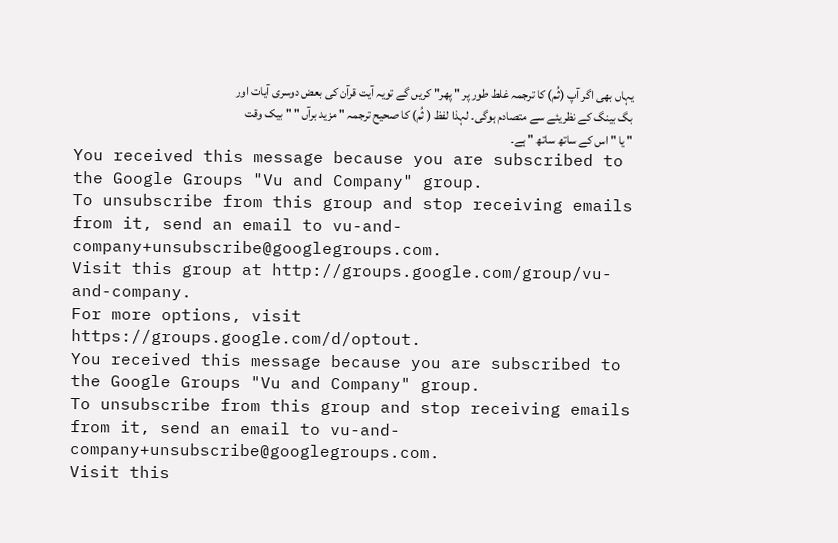یہاں بھی اگر آپ (ثُم) کا ترجمہ غلط طور پر " پھر" کریں گے تویہ آیت قرآن کی بعض دوسری آیات اور بگ بینگ کے نظریئے سے متصادم ہوگی۔ لہذا لفظ ( ثُم) کا صحیح ترجمہ " مزید برآں " " بیک وقت " یا " اس کے ساتھ ساتھ " ہے۔
You received this message because you are subscribed to the Google Groups "Vu and Company" group.
To unsubscribe from this group and stop receiving emails from it, send an email to vu-and-company+unsubscribe@googlegroups.com.
Visit this group at http://groups.google.com/group/vu-and-company.
For more options, visit https://groups.google.com/d/optout.
You received this message because you are subscribed to the Google Groups "Vu and Company" group.
To unsubscribe from this group and stop receiving emails from it, send an email to vu-and-company+unsubscribe@googlegroups.com.
Visit this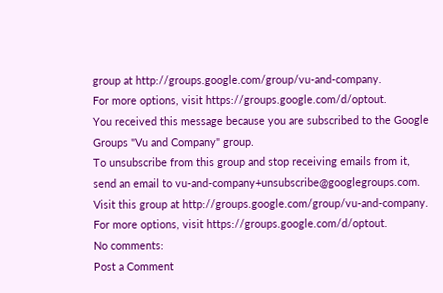group at http://groups.google.com/group/vu-and-company.
For more options, visit https://groups.google.com/d/optout.
You received this message because you are subscribed to the Google Groups "Vu and Company" group.
To unsubscribe from this group and stop receiving emails from it, send an email to vu-and-company+unsubscribe@googlegroups.com.
Visit this group at http://groups.google.com/group/vu-and-company.
For more options, visit https://groups.google.com/d/optout.
No comments:
Post a Comment